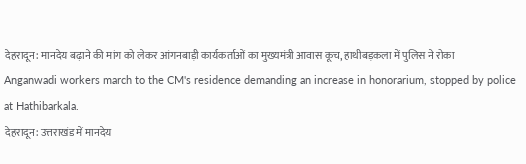देहरादून: मानदेय बढ़ाने की मांग को लेकर आंगनबाड़ी कार्यकर्ताओं का मुख्यमंत्री आवास कूच, हाथीबड़कला में पुलिस ने रोका
Anganwadi workers march to the CM's residence demanding an increase in honorarium, stopped by police at Hathibarkala.
देहरादून: उत्तराखंड में मानदेय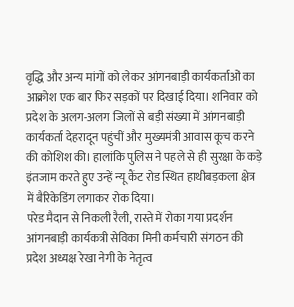वृद्धि और अन्य मांगों को लेकर आंगनबाड़ी कार्यकर्ताओं का आक्रोश एक बार फिर सड़कों पर दिखाई दिया। शनिवार को प्रदेश के अलग-अलग जिलों से बड़ी संख्या में आंगनबाड़ी कार्यकर्ता देहरादून पहुंचीं और मुख्यमंत्री आवास कूच करने की कोशिश की। हालांकि पुलिस ने पहले से ही सुरक्षा के कड़े इंतजाम करते हुए उन्हें न्यू कैंट रोड स्थित हाथीबड़कला क्षेत्र में बैरिकेडिंग लगाकर रोक दिया।
परेड मैदान से निकली रैली, रास्ते में रोका गया प्रदर्शन
आंगनबाड़ी कार्यकत्री सेविका मिनी कर्मचारी संगठन की प्रदेश अध्यक्ष रेखा नेगी के नेतृत्व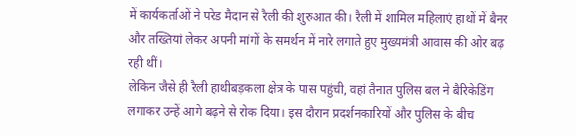में कार्यकर्ताओं ने परेड मैदान से रैली की शुरुआत की। रैली में शामिल महिलाएं हाथों में बैनर और तख्तियां लेकर अपनी मांगों के समर्थन में नारे लगाते हुए मुख्यमंत्री आवास की ओर बढ़ रही थीं।
लेकिन जैसे ही रैली हाथीबड़कला क्षेत्र के पास पहुंची, वहां तैनात पुलिस बल ने बैरिकेडिंग लगाकर उन्हें आगे बढ़ने से रोक दिया। इस दौरान प्रदर्शनकारियों और पुलिस के बीच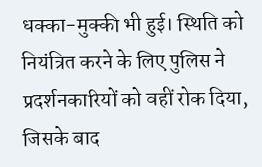धक्का-मुक्की भी हुई। स्थिति को नियंत्रित करने के लिए पुलिस ने प्रदर्शनकारियों को वहीं रोक दिया, जिसके बाद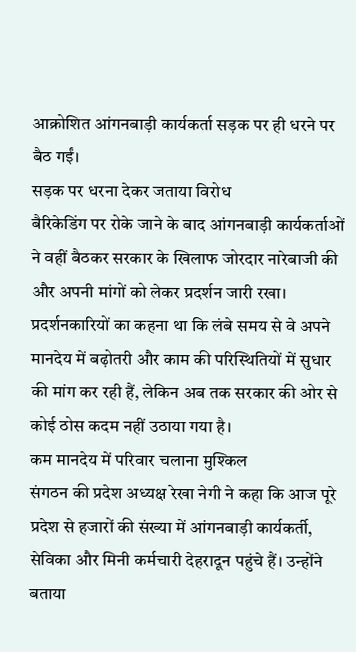आक्रोशित आंगनबाड़ी कार्यकर्ता सड़क पर ही धरने पर बैठ गईं।
सड़क पर धरना देकर जताया विरोध
बैरिकेडिंग पर रोके जाने के बाद आंगनबाड़ी कार्यकर्ताओं ने वहीं बैठकर सरकार के खिलाफ जोरदार नारेबाजी की और अपनी मांगों को लेकर प्रदर्शन जारी रखा। प्रदर्शनकारियों का कहना था कि लंबे समय से वे अपने मानदेय में बढ़ोतरी और काम की परिस्थितियों में सुधार की मांग कर रही हैं, लेकिन अब तक सरकार की ओर से कोई ठोस कदम नहीं उठाया गया है।
कम मानदेय में परिवार चलाना मुश्किल
संगठन की प्रदेश अध्यक्ष रेखा नेगी ने कहा कि आज पूरे प्रदेश से हजारों की संख्या में आंगनबाड़ी कार्यकर्ती, सेविका और मिनी कर्मचारी देहरादून पहुंचे हैं। उन्होंने बताया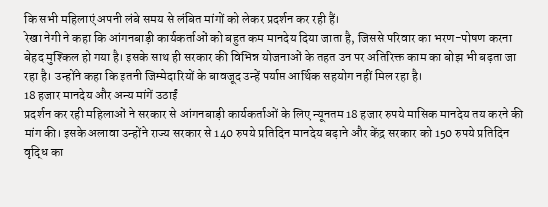कि सभी महिलाएं अपनी लंबे समय से लंबित मांगों को लेकर प्रदर्शन कर रही हैं।
रेखा नेगी ने कहा कि आंगनबाड़ी कार्यकर्ताओं को बहुत कम मानदेय दिया जाता है, जिससे परिवार का भरण-पोषण करना बेहद मुश्किल हो गया है। इसके साथ ही सरकार की विभिन्न योजनाओं के तहत उन पर अतिरिक्त काम का बोझ भी बढ़ता जा रहा है। उन्होंने कहा कि इतनी जिम्मेदारियों के बावजूद उन्हें पर्याप्त आर्थिक सहयोग नहीं मिल रहा है।
18 हजार मानदेय और अन्य मांगें उठाईं
प्रदर्शन कर रही महिलाओं ने सरकार से आंगनबाड़ी कार्यकर्ताओं के लिए न्यूनतम 18 हजार रुपये मासिक मानदेय तय करने की मांग की। इसके अलावा उन्होंने राज्य सरकार से 140 रुपये प्रतिदिन मानदेय बढ़ाने और केंद्र सरकार को 150 रुपये प्रतिदिन वृद्धि का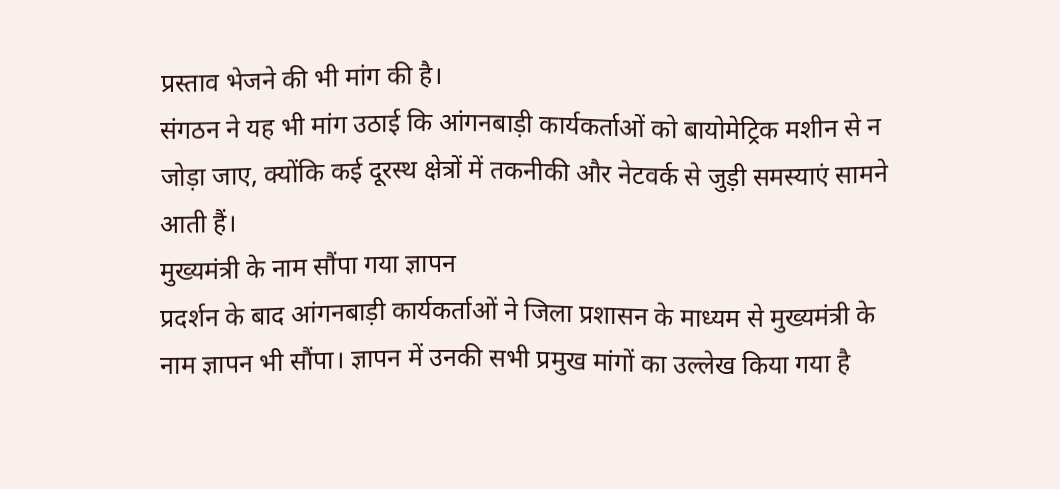प्रस्ताव भेजने की भी मांग की है।
संगठन ने यह भी मांग उठाई कि आंगनबाड़ी कार्यकर्ताओं को बायोमेट्रिक मशीन से न जोड़ा जाए, क्योंकि कई दूरस्थ क्षेत्रों में तकनीकी और नेटवर्क से जुड़ी समस्याएं सामने आती हैं।
मुख्यमंत्री के नाम सौंपा गया ज्ञापन
प्रदर्शन के बाद आंगनबाड़ी कार्यकर्ताओं ने जिला प्रशासन के माध्यम से मुख्यमंत्री के नाम ज्ञापन भी सौंपा। ज्ञापन में उनकी सभी प्रमुख मांगों का उल्लेख किया गया है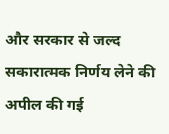और सरकार से जल्द सकारात्मक निर्णय लेने की अपील की गई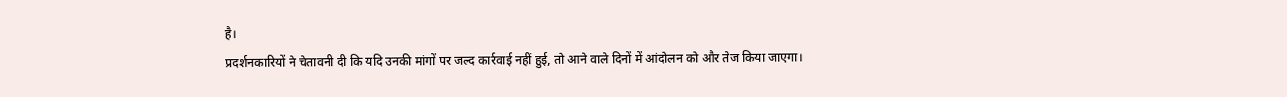है।
प्रदर्शनकारियों ने चेतावनी दी कि यदि उनकी मांगों पर जल्द कार्रवाई नहीं हुई, तो आने वाले दिनों में आंदोलन को और तेज किया जाएगा।